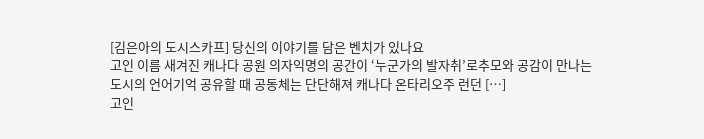[김은아의 도시스카프] 당신의 이야기를 담은 벤치가 있나요
고인 이름 새겨진 캐나다 공원 의자익명의 공간이 ‘누군가의 발자취’로추모와 공감이 만나는 도시의 언어기억 공유할 때 공동체는 단단해져 캐나다 온타리오주 런던 […]
고인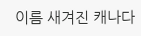이름 새겨진 캐나다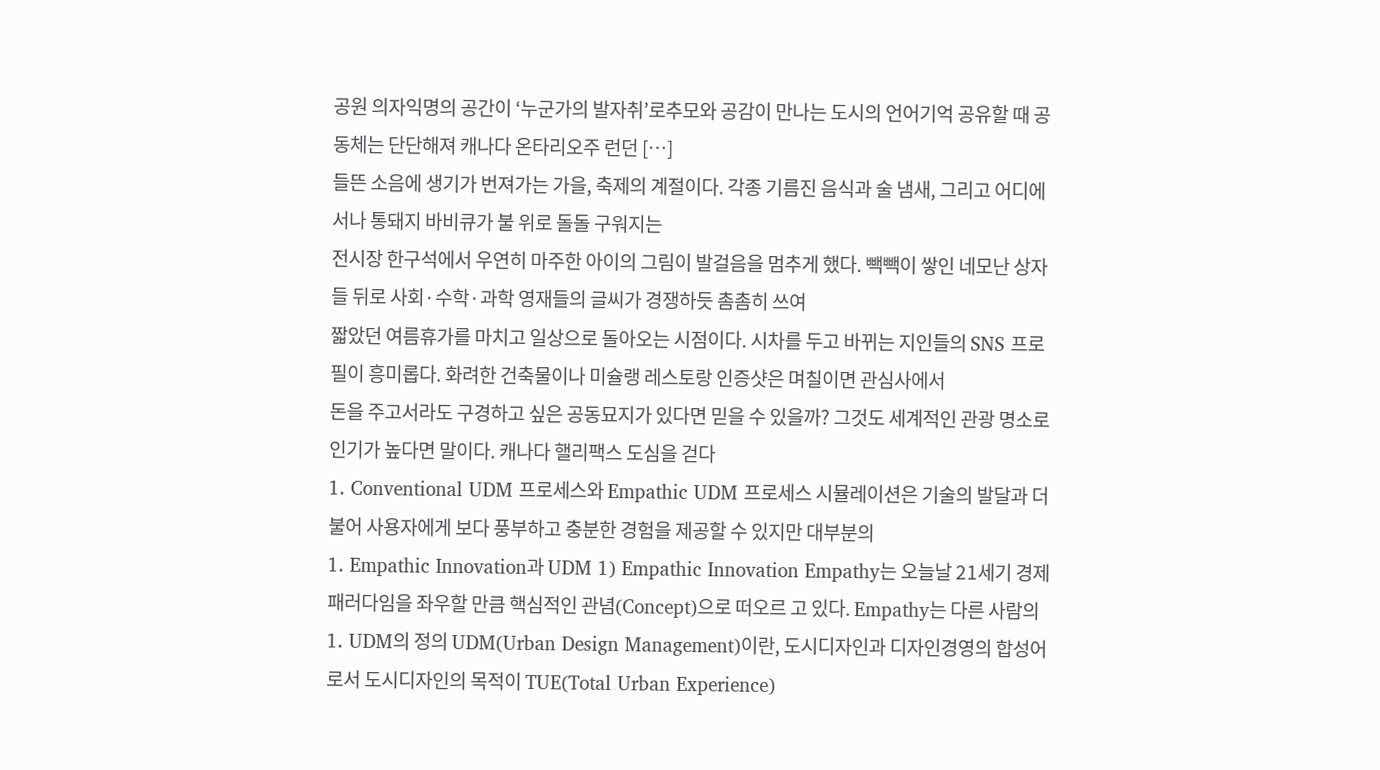공원 의자익명의 공간이 ‘누군가의 발자취’로추모와 공감이 만나는 도시의 언어기억 공유할 때 공동체는 단단해져 캐나다 온타리오주 런던 […]
들뜬 소음에 생기가 번져가는 가을, 축제의 계절이다. 각종 기름진 음식과 술 냄새, 그리고 어디에서나 통돼지 바비큐가 불 위로 돌돌 구워지는
전시장 한구석에서 우연히 마주한 아이의 그림이 발걸음을 멈추게 했다. 빽빽이 쌓인 네모난 상자들 뒤로 사회·수학·과학 영재들의 글씨가 경쟁하듯 촘촘히 쓰여
짧았던 여름휴가를 마치고 일상으로 돌아오는 시점이다. 시차를 두고 바뀌는 지인들의 SNS 프로필이 흥미롭다. 화려한 건축물이나 미슐랭 레스토랑 인증샷은 며칠이면 관심사에서
돈을 주고서라도 구경하고 싶은 공동묘지가 있다면 믿을 수 있을까? 그것도 세계적인 관광 명소로 인기가 높다면 말이다. 캐나다 핼리팩스 도심을 걷다
1. Conventional UDM 프로세스와 Empathic UDM 프로세스 시뮬레이션은 기술의 발달과 더불어 사용자에게 보다 풍부하고 충분한 경험을 제공할 수 있지만 대부분의
1. Empathic Innovation과 UDM 1) Empathic Innovation Empathy는 오늘날 21세기 경제패러다임을 좌우할 만큼 핵심적인 관념(Concept)으로 떠오르 고 있다. Empathy는 다른 사람의
1. UDM의 정의 UDM(Urban Design Management)이란, 도시디자인과 디자인경영의 합성어로서 도시디자인의 목적이 TUE(Total Urban Experience)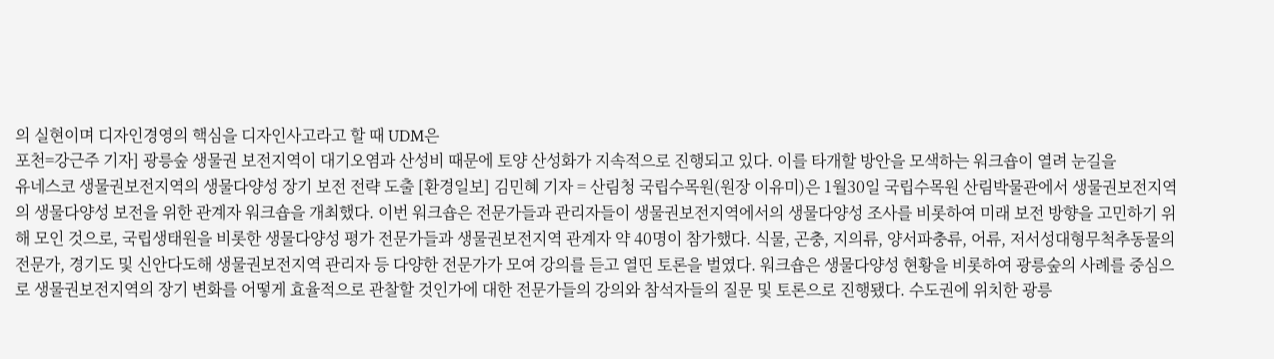의 실현이며 디자인경영의 핵심을 디자인사고라고 할 때 UDM은
포천=강근주 기자] 광릉숲 생물권 보전지역이 대기오염과 산성비 때문에 토양 산성화가 지속적으로 진행되고 있다. 이를 타개할 방안을 모색하는 워크숍이 열려 눈길을
유네스코 생물권보전지역의 생물다양성 장기 보전 전략 도출 [환경일보] 김민혜 기자 = 산림청 국립수목원(원장 이유미)은 1월30일 국립수목원 산림박물관에서 생물권보전지역의 생물다양성 보전을 위한 관계자 워크숍을 개최했다. 이번 워크숍은 전문가들과 관리자들이 생물권보전지역에서의 생물다양성 조사를 비롯하여 미래 보전 방향을 고민하기 위해 모인 것으로, 국립생태원을 비롯한 생물다양성 평가 전문가들과 생물권보전지역 관계자 약 40명이 참가했다. 식물, 곤충, 지의류, 양서파충류, 어류, 저서성대형무척추동물의 전문가, 경기도 및 신안다도해 생물권보전지역 관리자 등 다양한 전문가가 모여 강의를 듣고 열띤 토론을 벌였다. 워크숍은 생물다양성 현황을 비롯하여 광릉숲의 사례를 중심으로 생물권보전지역의 장기 변화를 어떻게 효율적으로 관찰할 것인가에 대한 전문가들의 강의와 참석자들의 질문 및 토론으로 진행됐다. 수도권에 위치한 광릉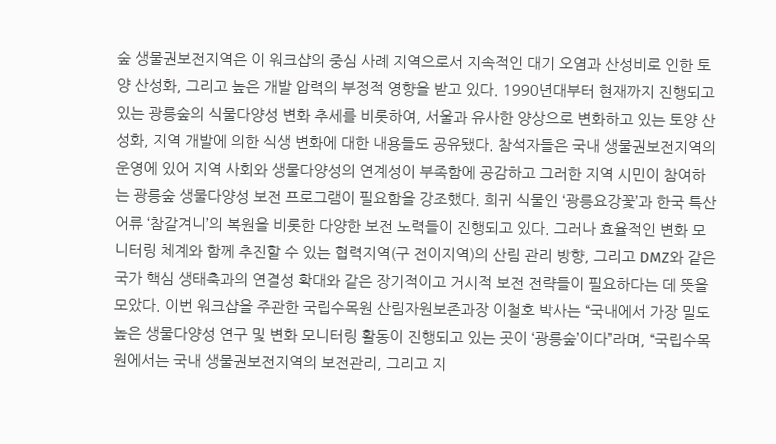숲 생물권보전지역은 이 워크샵의 중심 사례 지역으로서 지속적인 대기 오염과 산성비로 인한 토양 산성화, 그리고 높은 개발 압력의 부정적 영향을 받고 있다. 1990년대부터 현재까지 진행되고 있는 광릉숲의 식물다양성 변화 추세를 비롯하여, 서울과 유사한 양상으로 변화하고 있는 토양 산성화, 지역 개발에 의한 식생 변화에 대한 내용들도 공유됐다. 참석자들은 국내 생물권보전지역의 운영에 있어 지역 사회와 생물다양성의 연계성이 부족함에 공감하고 그러한 지역 시민이 참여하는 광릉숲 생물다양성 보전 프로그램이 필요함을 강조했다. 희귀 식물인 ‘광릉요강꽃’과 한국 특산 어류 ‘참갈겨니’의 복원을 비롯한 다양한 보전 노력들이 진행되고 있다. 그러나 효율적인 변화 모니터링 체계와 함께 추진할 수 있는 협력지역(구 전이지역)의 산림 관리 방향, 그리고 DMZ와 같은 국가 핵심 생태축과의 연결성 확대와 같은 장기적이고 거시적 보전 전략들이 필요하다는 데 뜻을 모았다. 이번 워크샵을 주관한 국립수목원 산림자원보존과장 이철호 박사는 “국내에서 가장 밀도 높은 생물다양성 연구 및 변화 모니터링 활동이 진행되고 있는 곳이 ‘광릉숲’이다”라며, “국립수목원에서는 국내 생물권보전지역의 보전관리, 그리고 지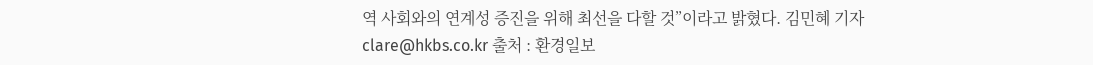역 사회와의 연계성 증진을 위해 최선을 다할 것”이라고 밝혔다. 김민혜 기자 clare@hkbs.co.kr 출처 : 환경일보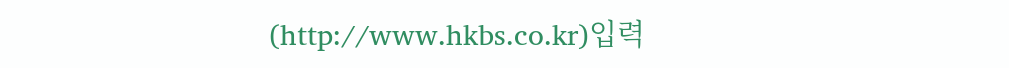(http://www.hkbs.co.kr)입력